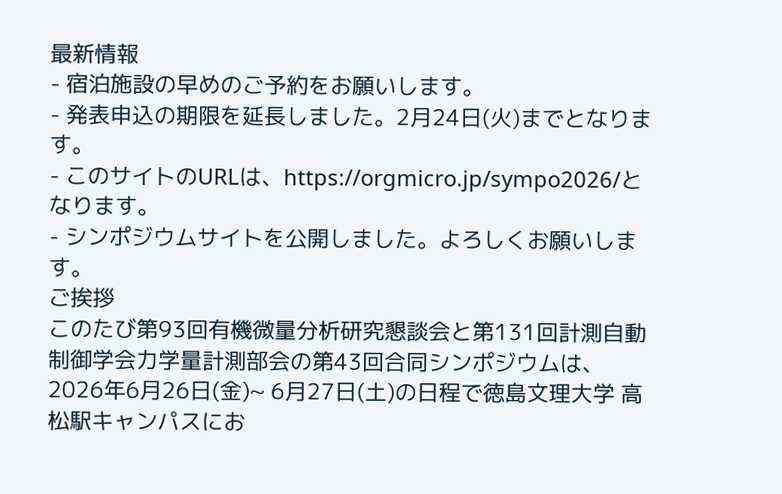最新情報
- 宿泊施設の早めのご予約をお願いします。
- 発表申込の期限を延長しました。2月24日(火)までとなります。
- このサイトのURLは、https://orgmicro.jp/sympo2026/となります。
- シンポジウムサイトを公開しました。よろしくお願いします。
ご挨拶
このたび第93回有機微量分析研究懇談会と第131回計測自動制御学会力学量計測部会の第43回合同シンポジウムは、2026年6月26日(金)~ 6月27日(土)の日程で徳島文理大学 高松駅キャンパスにお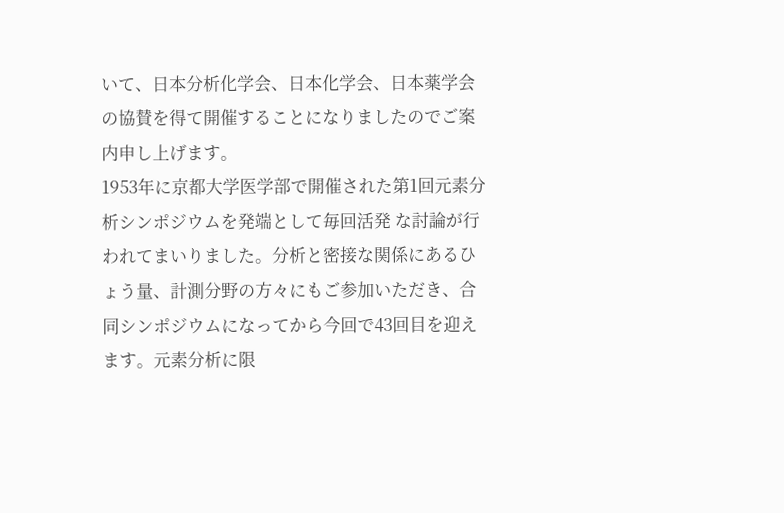いて、日本分析化学会、日本化学会、日本薬学会の協賛を得て開催することになりましたのでご案内申し上げます。
1953年に京都大学医学部で開催された第1回元素分析シンポジウムを発端として毎回活発 な討論が行われてまいりました。分析と密接な関係にあるひょう量、計測分野の方々にもご参加いただき、合同シンポジウムになってから今回で43回目を迎えます。元素分析に限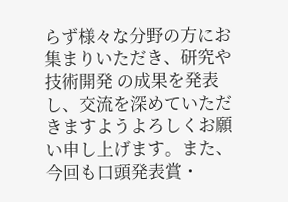らず様々な分野の方にお集まりいただき、研究や技術開発 の成果を発表し、交流を深めていただきますようよろしくお願い申し上げます。また、今回も口頭発表賞・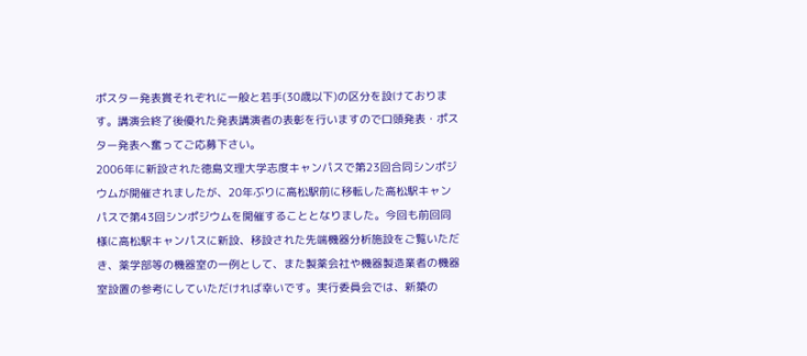ポスター発表賞それぞれに一般と若手(30歳以下)の区分を設けております。講演会終了後優れた発表講演者の表彰を行いますので口頭発表・ポスター発表へ奮ってご応募下さい。
2006年に新設された徳島文理大学志度キャンパスで第23回合同シンポジウムが開催されましたが、20年ぶりに高松駅前に移転した高松駅キャンパスで第43回シンポジウムを開催することとなりました。今回も前回同様に高松駅キャンパスに新設、移設された先端機器分析施設をご覧いただき、薬学部等の機器室の一例として、また製薬会社や機器製造業者の機器室設置の参考にしていただければ幸いです。実行委員会では、新築の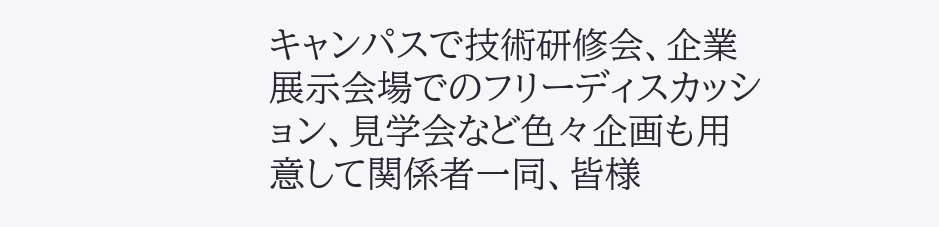キャンパスで技術研修会、企業展示会場でのフリーディスカッション、見学会など色々企画も用意して関係者一同、皆様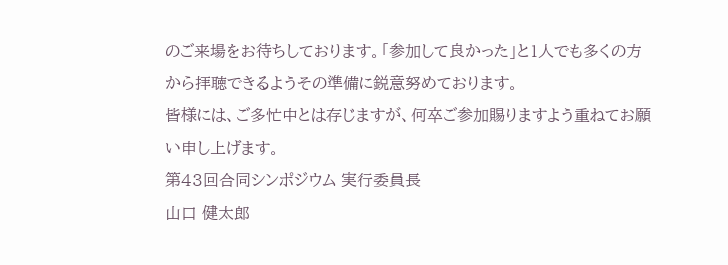のご来場をお待ちしております。「参加して良かった」と1人でも多くの方から拝聴できるようその準備に鋭意努めております。
皆様には、ご多忙中とは存じますが、何卒ご参加賜りますよう重ねてお願い申し上げます。
第43回合同シンポジウム 実行委員長
山口 健太郎